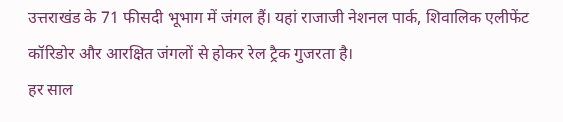उत्तराखंड के 71 फीसदी भूभाग में जंगल हैं। यहां राजाजी नेशनल पार्क, शिवालिक एलीफेंट कॉरिडोर और आरक्षित जंगलों से होकर रेल ट्रैक गुजरता है।
हर साल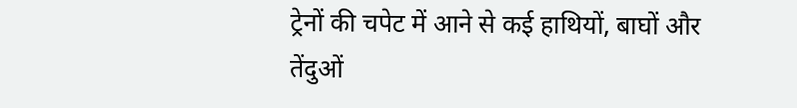ट्रेनों की चपेट में आने से कई हाथियों, बाघों और तेंदुओं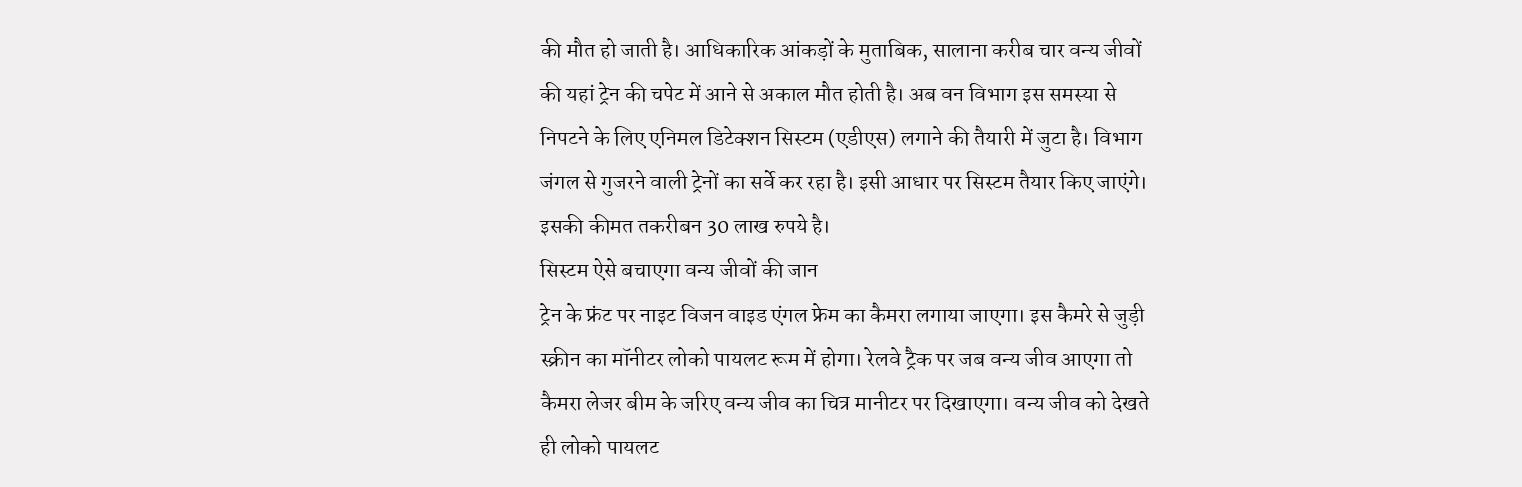की मौत हो जाती है। आधिकारिक आंकड़ों के मुताबिक, सालाना करीब चार वन्य जीवों की यहां ट्रेन की चपेट में आने से अकाल मौत होती है। अब वन विभाग इस समस्या से निपटने के लिए एनिमल डिटेक्शन सिस्टम (एडीएस) लगाने की तैयारी में जुटा है। विभाग जंगल से गुजरने वाली ट्रेनों का सर्वे कर रहा है। इसी आधार पर सिस्टम तैयार किए जाएंगे। इसकी कीमत तकरीबन 30 लाख रुपये है।
सिस्टम ऐसे बचाएगा वन्य जीवों की जान
ट्रेन के फ्रंट पर नाइट विजन वाइड एंगल फ्रेम का कैमरा लगाया जाएगा। इस कैमरे से जुड़ी स्क्रीन का मॉनीटर लोको पायलट रूम में होगा। रेलवे ट्रैक पर जब वन्य जीव आएगा तो कैमरा लेजर बीम के जरिए वन्य जीव का चित्र मानीटर पर दिखाएगा। वन्य जीव को देखते ही लोको पायलट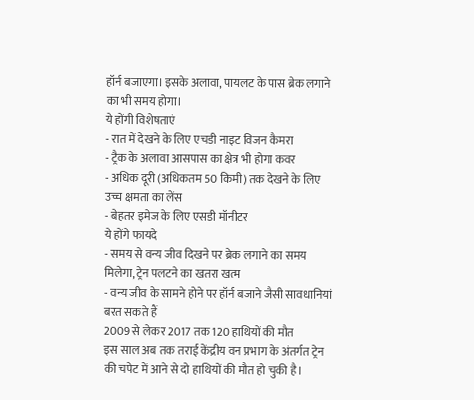हॉर्न बजाएगा। इसके अलावा, पायलट के पास ब्रेक लगाने का भी समय होगा।
ये होंगी विशेषताएं
- रात में देखने के लिए एचडी नाइट विजन कैमरा
- ट्रैक के अलावा आसपास का क्षेत्र भी होगा कवर
- अधिक दूरी (अधिकतम 50 किमी) तक देखने के लिए उच्च क्षमता का लेंस
- बेहतर इमेज के लिए एसडी मॉनीटर
ये होंगे फायदे
- समय से वन्य जीव दिखने पर ब्रेक लगाने का समय मिलेगा, ट्रेन पलटने का खतरा खत्म
- वन्य जीव के सामने होने पर हॉर्न बजाने जैसी सावधानियां बरत सकते हैं
2009 से लेकर 2017 तक 120 हाथियों की मौत
इस साल अब तक तराई केंद्रीय वन प्रभाग के अंतर्गत ट्रेन की चपेट में आने से दो हाथियों की मौत हो चुकी है।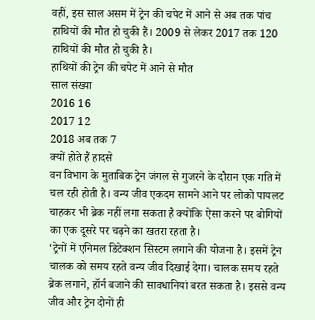वहीं, इस साल असम में ट्रेन की चपेट में आने से अब तक पांच हाथियों की मौत हो चुकी हैं। 2009 से लेकर 2017 तक 120 हाथियों की मौत हो चुकी है।
हाथियों की ट्रेन की चपेट में आने से मौत
साल संख्या
2016 16
2017 12
2018 अब तक 7
क्यों होते हैं हादसे
वन विभाग के मुताबिक ट्रेन जंगल से गुजरने के दौरान एक गति में चल रही होती है। वन्य जीव एकदम सामने आने पर लोको पायलट चाहकर भी ब्रेक नहीं लगा सकता है क्योंकि ऐसा करने पर बोगियों का एक दूसरे पर चढ़ने का खतरा रहता है।
‘ट्रेनों में एनिमल डिटेक्शन सिस्टम लगाने की योजना है। इसमें ट्रेन चालक को समय रहते वन्य जीव दिखाई देगा। चालक समय रहते ब्रेक लगाने, हॉर्न बजाने की सावधानियां बरत सकता है। इससे वन्य जीव और ट्रेन दोनों ही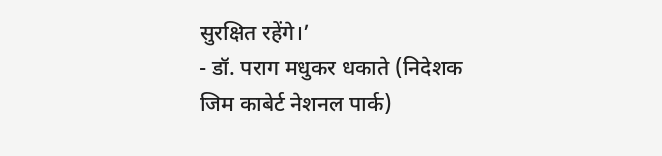सुरक्षित रहेंगे।’
- डॉ. पराग मधुकर धकाते (निदेशक जिम काबेर्ट नेशनल पार्क)